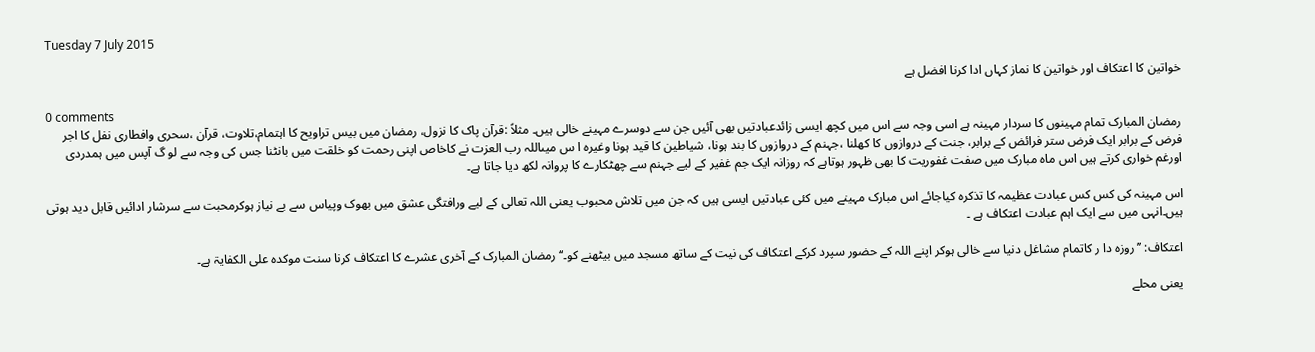Tuesday 7 July 2015

خواتین کا اعتکاف اور خواتین کا نماز کہاں ادا کرنا افضل ہے

0 comments
رمضان المبارک تمام مہینوں کا سردار مہینہ ہے اسی وجہ سے اس میں کچھ ایسی زائدعبادتیں بھی آئیں جن سے دوسرے مہینے خالی ہیں۔ مثلاً :قرآن پاک کا نزول، رمضان میں بیس تراویح کا اہتمام،تلاوت، قرآن ،سحری وافطاری نفل کا اجر فرض کے برابر ایک فرض ستر فرائض کے برابر، جنت کے دروازوں کا کھلنا ،جہنم کے دروازوں کا بند ہونا، شیاطین کا قید ہونا وغیرہ ا س میںاللہ رب العزت نے کاخاص اپنی رحمت کو خلقت میں بانٹنا جس کی وجہ سے لو گ آپس میں ہمدردی اورغم خواری کرتے ہیں اس ماہ مبارک میں صفت غفوریت کا بھی ظہور ہوتاہے کہ روزانہ ایک جم غفیر کے لیے جہنم سے چھٹکارے کا پروانہ لکھ دیا جاتا ہے۔

اس مہینہ کی کس کس عبادت عظیمہ کا تذکرہ کیاجائے اس مبارک مہینے میں کئی عبادتیں ایسی ہیں کہ جن میں تلاش محبوب یعنی اللہ تعالی کے لیے ورافتگی عشق میں بھوک وپیاس سے بے نیاز ہوکرمحبت سے سرشار ادائیں قابل دید ہوتی ہیں۔انہی میں سے ایک اہم عبادت اعتکاف ہے ۔

اعتکاف: ’’روزہ دا ر کاتمام مشاغل دنیا سے خالی ہوکر اپنے اللہ کے حضور سپرد کرکے اعتکاف کی نیت کے ساتھ مسجد میں بیٹھنے کو۔‘‘ رمضان المبارک کے آخری عشرے کا اعتکاف کرنا سنت موکدہ علی الکفایۃ ہے۔

یعنی محلے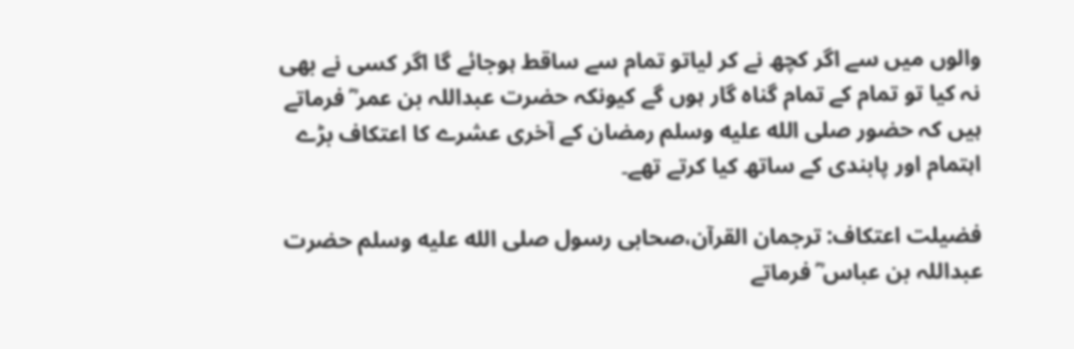والوں میں سے اگر کچھ نے کر لیاتو تمام سے ساقط ہوجائے گا اگر کسی نے بھی نہ کیا تو تمام کے تمام گناہ گار ہوں گے کیونکہ حضرت عبداللہ بن عمر ؓ فرماتے ہیں کہ حضور صلى الله عليه وسلم رمضان کے آخری عشرے کا اعتکاف بڑے اہتمام اور پابندی کے ساتھ کیا کرتے تھے۔

فضیلت اعتکاف: ترجمان القرآن،صحابی رسول صلى الله عليه وسلم حضرت عبداللہ بن عباس ؓ فرماتے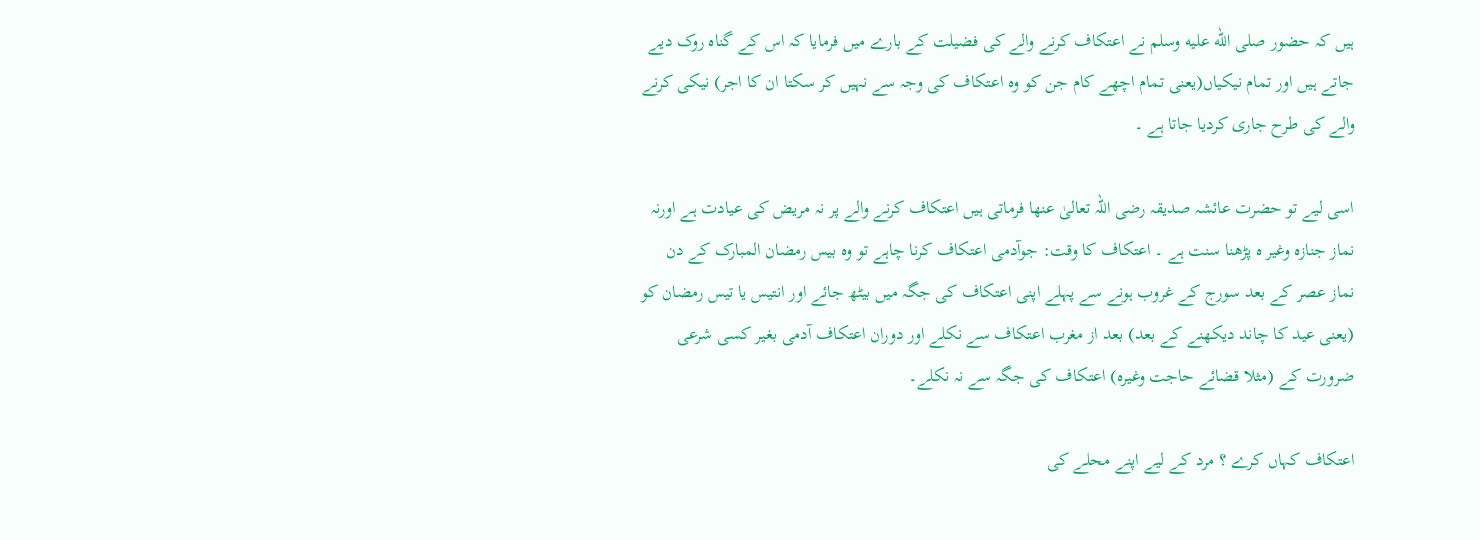ہیں کہ حضور صلى الله عليه وسلم نے اعتکاف کرنے والے کی فضیلت کے بارے میں فرمایا کہ اس کے گناہ روک دیے جاتے ہیں اور تمام نیکیاں(یعنی تمام اچھے کام جن کو وہ اعتکاف کی وجہ سے نہیں کر سکتا ان کا اجر) نیکی کرنے والے کی طرح جاری کردیا جاتا ہے ۔

اسی لیے تو حضرت عائشہ صدیقہ رضی اللہ تعالیٰ عنھا فرماتی ہیں اعتکاف کرنے والے پر نہ مریض کی عیادت ہے اورنہ نماز جنازہ وغیر ہ پڑھنا سنت ہے ۔ اعتکاف کا وقت: جوآدمی اعتکاف کرنا چاہے تو وہ بیس رمضان المبارک کے دن نماز عصر کے بعد سورج کے غروب ہونے سے پہلے اپنی اعتکاف کی جگہ میں بیٹھ جائے اور انتیس یا تیس رمضان کو (یعنی عید کا چاند دیکھنے کے بعد) بعد از مغرب اعتکاف سے نکلے اور دوران اعتکاف آدمی بغیر کسی شرعی ضرورت کے (مثلا قضائے حاجت وغیرہ) اعتکاف کی جگہ سے نہ نکلے۔

اعتکاف کہاں کرے ؟ مرد کے لیے اپنے محلے کی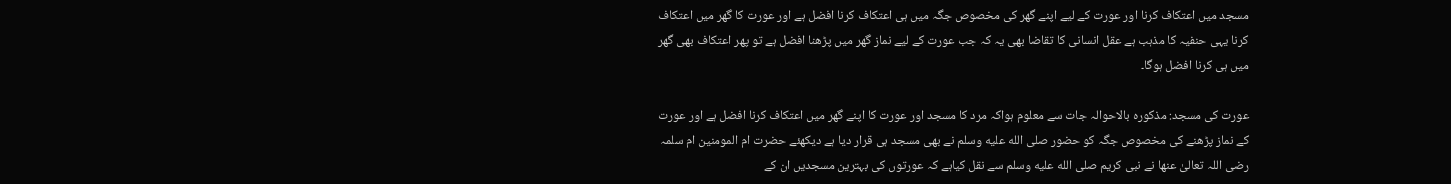مسجد میں اعتکاف کرنا اور عورت کے لیے اپنے گھر کی مخصوص جگہ میں ہی اعتکاف کرنا افضل ہے اور عورت کا گھر میں اعتکاف کرنا یہی حنفیہ کا مذہب ہے عقل انسانی کا تقاضا بھی یہ کہ جب عورت کے لیے نماز گھر میں پڑھنا افضل ہے تو پھر اعتکاف بھی گھر میں ہی کرنا افضل ہوگا۔

عورت کی مسجد: مذکورہ بالاحوالہ جات سے معلوم ہواکہ مرد کا مسجد اور عورت کا اپنے گھر میں اعتکاف کرنا افضل ہے اور عورت کے نماز پڑھنے کی مخصوص جگہ کو حضور صلى الله عليه وسلم نے بھی مسجد ہی قرار دیا ہے دیکھئے حضرت ام المومنین ام سلمہ رضی اللہ تعالیٰ عنھا نے نبی کریم صلى الله عليه وسلم سے نقل کیاہے کہ عورتوں کی بہترین مسجدیں ان کے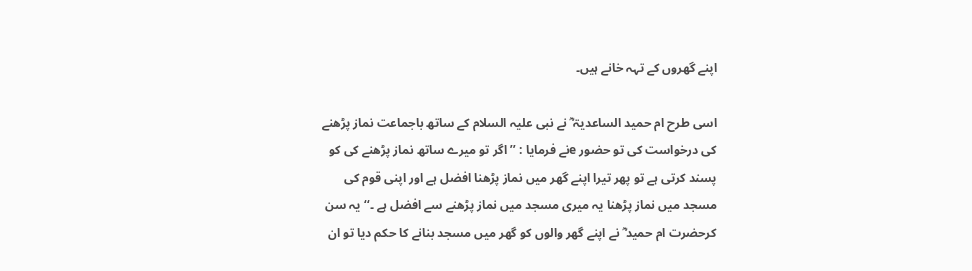اپنے گھروں کے تہہ خانے ہیں۔

اسی طرح ام حمید الساعدیۃ ؓ نے نبی علیہ السلام کے ساتھ باجماعت نماز پڑھنے کی درخواست کی تو حضور eنے فرمایا : ’’ اگر تو میرے ساتھ نماز پڑھنے کی کو پسند کرتی ہے تو پھر تیرا اپنے گھر میں نماز پڑھنا افضل ہے اور اپنی قوم کی مسجد میں نماز پڑھنا یہ میری مسجد میں نماز پڑھنے سے افضل ہے ۔‘‘ یہ سن کرحضرت ام حمید ؓ نے اپنے گھر والوں کو گھر میں مسجد بنانے کا حکم دیا تو ان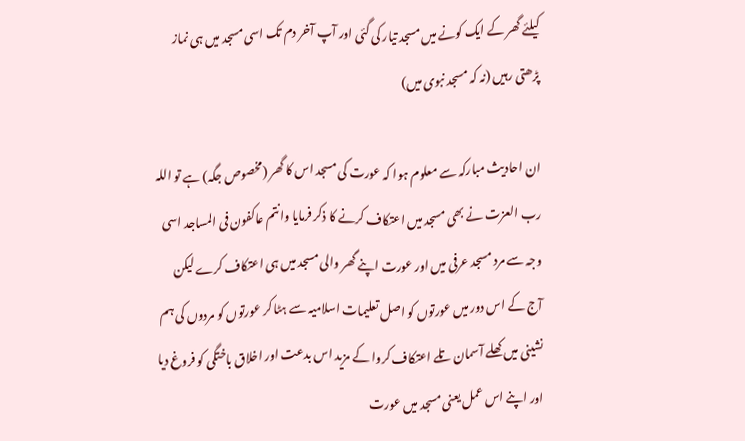کیلئے گھر کے ایک کونے میں مسجد تیار کی گئی اور آپ آخر دم تک اسی مسجد میں ہی نماز پڑھتی رہیں (نہ کہ مسجد نبوی میں)

ان احادیث مبارکہ سے معلوم ہوا کہ عورت کی مسجد اس کا گھر (مخصوص جگہ) ہے تو اللہ رب العزت نے بھی مسجد میں اعتکاف کرنے کا ذکر فرمایا وانتم عاکفون فی المساجد اسی وجہ سے مرد مسجد عرفی میں اور عورت اپنے گھر والی مسجد میں ہی اعتکاف کرے لیکن آج کے اس دور میں عورتوں کو اصل تعلیمات اسلامیہ سے ہٹا کر عورتوں کو مردوں کی ہم نشینی میں کھلے آسمان تلے اعتکاف کروا کے مزید اس بدعت اور اخلاق باختگی کو فروغ دیا اور اپنے اس عمل یعنی مسجد میں عورت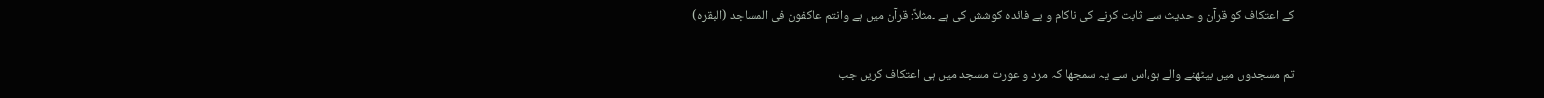کے اعتکاف کو قرآن و حدیث سے ثابت کرنے کی ناکام و بے فائدہ کوشش کی ہے ۔مثلاً: قرآن میں ہے وانتم عاکفون فی المساجد (البقرہ)

تم مسجدوں میں بیٹھنے والے ہو،اس سے یہ سمجھا کہ مرد و عورت مسجد میں ہی اعتکاف کریں جب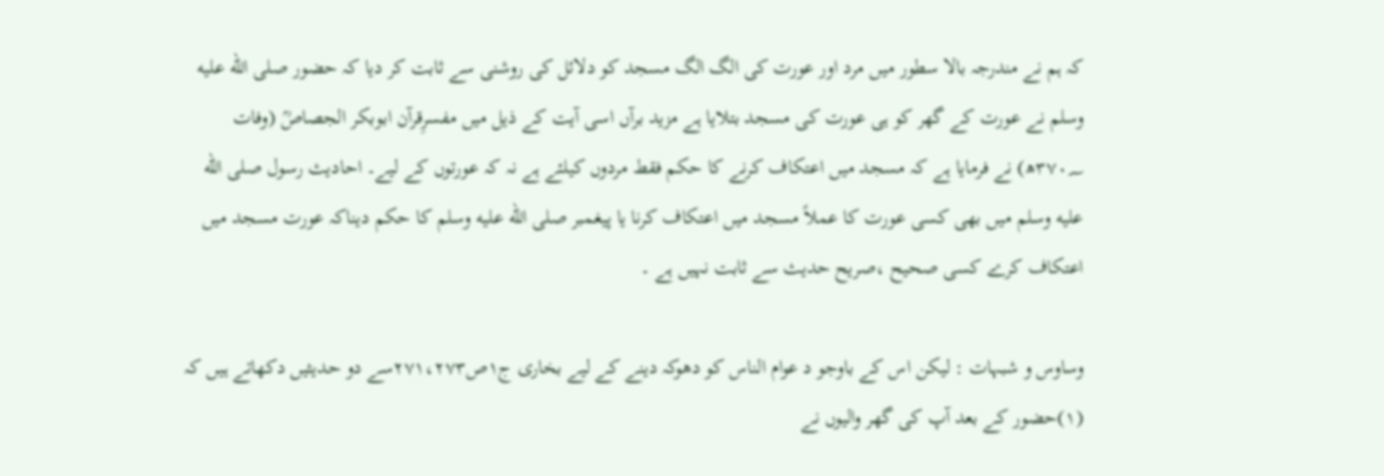کہ ہم نے مندرجہ بالا سطور میں مرد اور عورت کی الگ الگ مسجد کو دلائل کی روشنی سے ثابت کر دیا کہ حضور صلى الله عليه وسلم نے عورت کے گھر کو ہی عورت کی مسجد بتلایا ہے مزید برآں اسی آیت کے ذیل میں مفسرِقرآن ابوبکر الجصاصؒ (وفات ۳۷۰؁ھ) نے فرمایا ہے کہ مسجد میں اعتکاف کرنے کا حکم فقط مردوں کیلئے ہے نہ کہ عورتوں کے لیے۔ احادیث رسول صلى الله عليه وسلم میں بھی کسی عورت کا عملاً مسجد میں اعتکاف کرنا یا پیغمبر صلى الله عليه وسلم کا حکم دیناکہ عورت مسجد میں اعتکاف کرے کسی صحیح ،صریح حدیث سے ثابت نہیں ہے ۔

وساوس و شبہات : لیکن اس کے باوجو د عوام الناس کو دھوکہ دینے کے لیے بخاری ج۱ص۲۷۱،۲۷۳سے دو حدیثیں دکھاتے ہیں کہ (۱)حضور کے بعد آپ کی گھر والیوں نے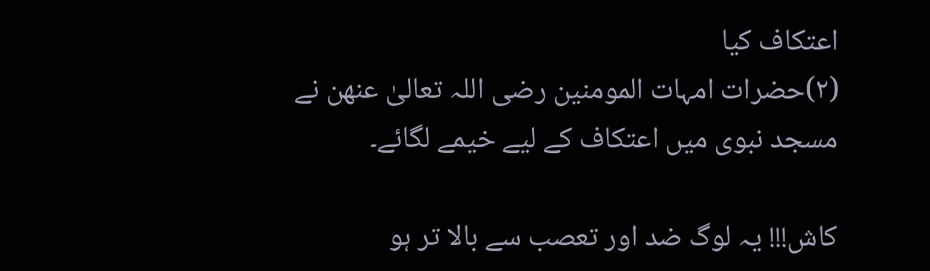اعتکاف کیا
(۲)حضرات امہات المومنین رضی اللہ تعالیٰ عنھن نے مسجد نبوی میں اعتکاف کے لیے خیمے لگائے۔

کاش!!! یہ لوگ ضد اور تعصب سے بالا تر ہو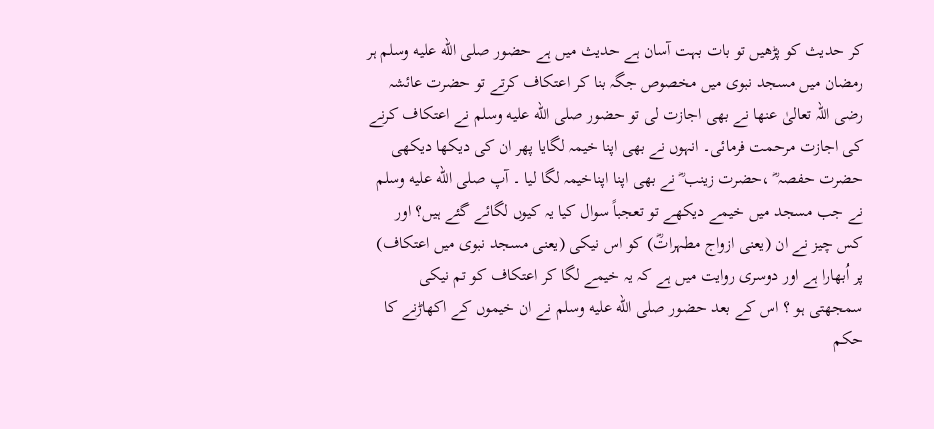کر حدیث کو پڑھیں تو بات بہت آسان ہے حدیث میں ہے حضور صلى الله عليه وسلم ہر رمضان میں مسجد نبوی میں مخصوص جگہ بنا کر اعتکاف کرتے تو حضرت عائشہ رضی اللہ تعالیٰ عنھا نے بھی اجازت لی تو حضور صلى الله عليه وسلم نے اعتکاف کرنے کی اجازت مرحمت فرمائی۔ انہوں نے بھی اپنا خیمہ لگایا پھر ان کی دیکھا دیکھی حضرت حفصہ ؓ ،حضرت زینب ؓ نے بھی اپنا اپناخیمہ لگا لیا ۔ آپ صلى الله عليه وسلم نے جب مسجد میں خیمے دیکھے تو تعجباً سوال کیا یہ کیوں لگائے گئے ہیں؟ اور کس چیز نے ان (یعنی ازواج مطہراتؓ) کو اس نیکی (یعنی مسجد نبوی میں اعتکاف) پر اُبھارا ہے اور دوسری روایت میں ہے کہ یہ خیمے لگا کر اعتکاف کو تم نیکی سمجھتی ہو ؟ اس کے بعد حضور صلى الله عليه وسلم نے ان خیموں کے اکھاڑنے کا حکم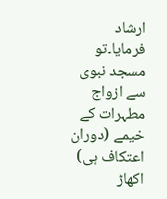ارشاد فرمایا۔تو مسجد نبوی سے ازواج مطہرات کے خیمے (دوران اعتکاف ہی) اکھاڑ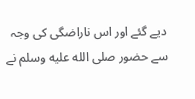دیے گئے اور اس ناراضگی کی وجہ سے حضور صلى الله عليه وسلم نے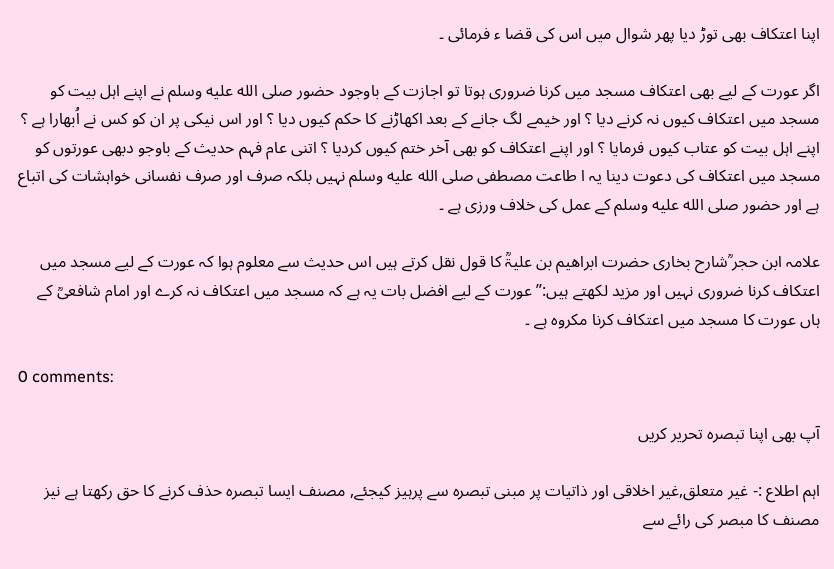اپنا اعتکاف بھی توڑ دیا پھر شوال میں اس کی قضا ء فرمائی ۔

اگر عورت کے لیے بھی اعتکاف مسجد میں کرنا ضروری ہوتا تو اجازت کے باوجود حضور صلى الله عليه وسلم نے اپنے اہل بیت کو مسجد میں اعتکاف کیوں نہ کرنے دیا ؟ اور خیمے لگ جانے کے بعد اکھاڑنے کا حکم کیوں دیا ؟ اور اس نیکی پر ان کو کس نے اُبھارا ہے ؟ اپنے اہل بیت کو عتاب کیوں فرمایا ؟ اور اپنے اعتکاف کو بھی آخر ختم کیوں کردیا ؟ اتنی عام فہم حدیث کے باوجو دبھی عورتوں کو مسجد میں اعتکاف کی دعوت دینا یہ ا طاعت مصطفی صلى الله عليه وسلم نہیں بلکہ صرف اور صرف نفسانی خواہشات کی اتباع ہے اور حضور صلى الله عليه وسلم کے عمل کی خلاف ورزی ہے ۔

علامہ ابن حجر ؒشارح بخاری حضرت ابراھیم بن علیۃؒ کا قول نقل کرتے ہیں اس حدیث سے معلوم ہوا کہ عورت کے لیے مسجد میں اعتکاف کرنا ضروری نہیں اور مزید لکھتے ہیں:’’ عورت کے لیے افضل بات یہ ہے کہ مسجد میں اعتکاف نہ کرے اور امام شافعیؒ کے ہاں عورت کا مسجد میں اعتکاف کرنا مکروہ ہے ۔

0 comments:

آپ بھی اپنا تبصرہ تحریر کریں

اہم اطلاع :- غیر متعلق,غیر اخلاقی اور ذاتیات پر مبنی تبصرہ سے پرہیز کیجئے, مصنف ایسا تبصرہ حذف کرنے کا حق رکھتا ہے نیز مصنف کا مبصر کی رائے سے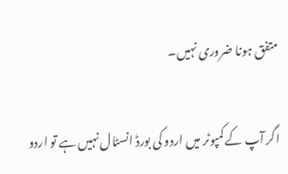متفق ہونا ضروری نہیں۔

اگر آپ کے کمپوٹر میں اردو کی بورڈ انسٹال نہیں ہے تو اردو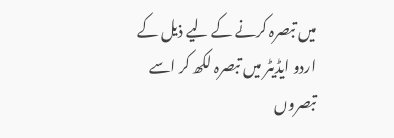میں تبصرہ کرنے کے لیے ذیل کے اردو ایڈیٹر میں تبصرہ لکھ کر اسے تبصروں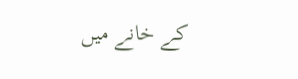کے خانے میں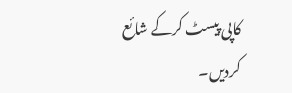کاپی پیسٹ کرکے شائع کردیں۔